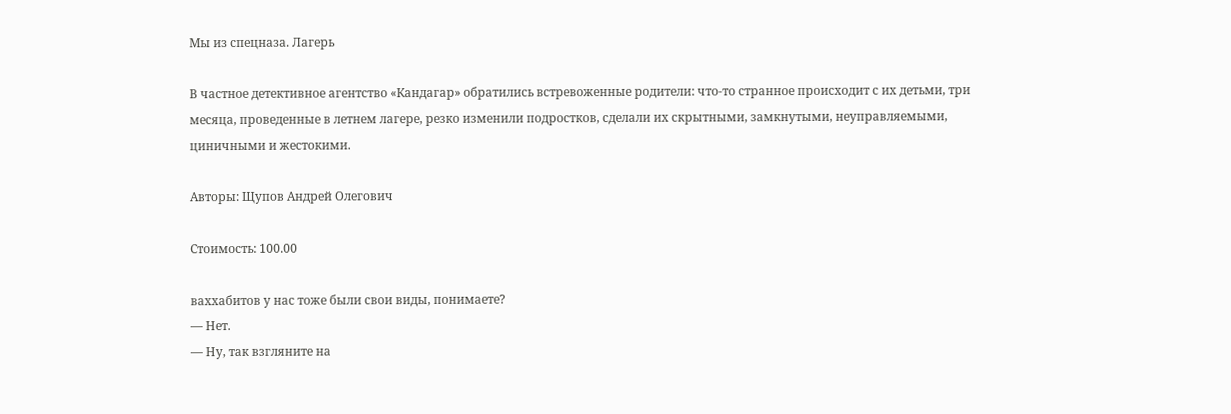Мы из спецназа. Лагерь

В частное детективное aгентство «Кандагар» обратились встревоженные родители: что-то странное происходит с их детьми, три месяца, проведенные в летнем лагере, резко изменили подростков, сделали их скрытными, замкнутыми, неуправляемыми, циничными и жестокими.

Авторы: Щупов Андрей Олегович

Стоимость: 100.00

ваххабитов у нас тоже были свои виды, понимаете?
— Нет.
— Ну, так взгляните на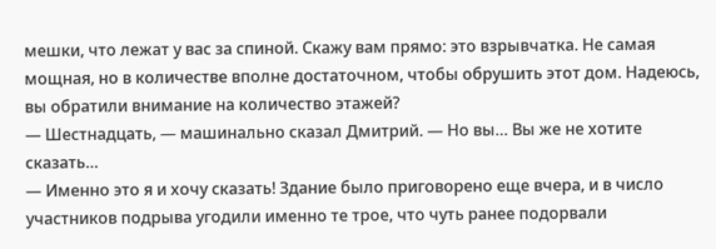мешки, что лежат у вас за спиной. Скажу вам прямо: это взрывчатка. Не самая мощная, но в количестве вполне достаточном, чтобы обрушить этот дом. Надеюсь, вы обратили внимание на количество этажей?
— Шестнадцать, — машинально сказал Дмитрий. — Но вы… Вы же не хотите сказать…
— Именно это я и хочу сказать! Здание было приговорено еще вчера, и в число участников подрыва угодили именно те трое, что чуть ранее подорвали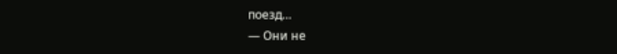поезд…
— Они не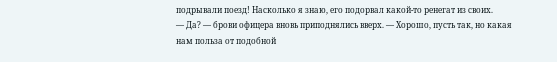подрывали поезд! Насколько я знаю, его подорвал какой-то ренегат из своих.
— Да? — брови офицера вновь приподнялись вверх. — Хорошо, пусть так, но какая нам польза от подобной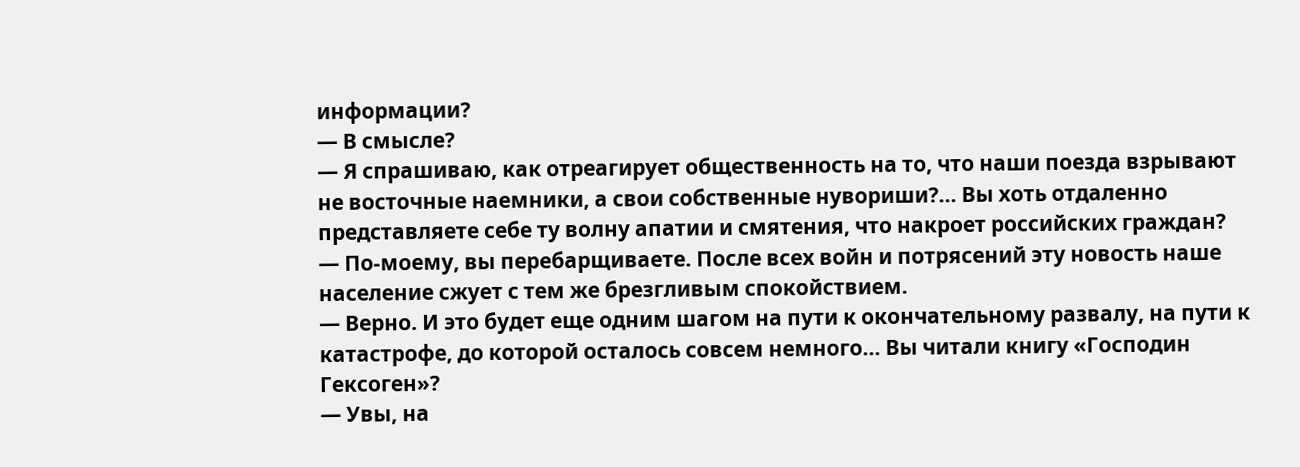информации?
— В смысле?
— Я спрашиваю, как отреагирует общественность на то, что наши поезда взрывают не восточные наемники, а свои собственные нувориши?… Вы хоть отдаленно представляете себе ту волну апатии и смятения, что накроет российских граждан?
— По-моему, вы перебарщиваете. После всех войн и потрясений эту новость наше население сжует с тем же брезгливым спокойствием.
— Верно. И это будет еще одним шагом на пути к окончательному развалу, на пути к катастрофе, до которой осталось совсем немного… Вы читали книгу «Господин Гексоген»?
— Увы, на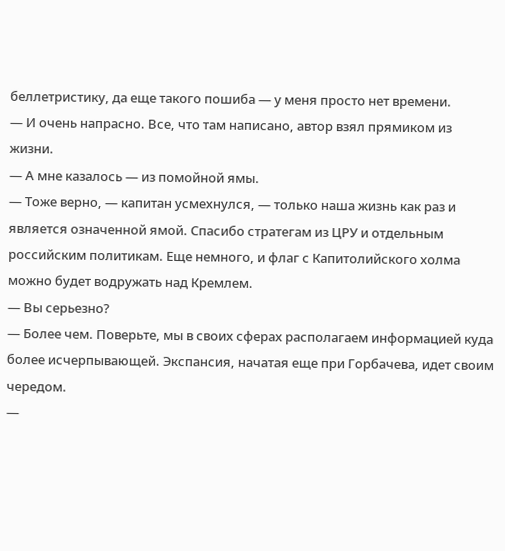беллетристику, да еще такого пошиба — у меня просто нет времени.
— И очень напрасно. Все, что там написано, автор взял прямиком из жизни.
— А мне казалось — из помойной ямы.
— Тоже верно, — капитан усмехнулся, — только наша жизнь как раз и является означенной ямой. Спасибо стратегам из ЦРУ и отдельным российским политикам. Еще немного, и флаг с Капитолийского холма можно будет водружать над Кремлем.
— Вы серьезно?
— Более чем. Поверьте, мы в своих сферах располагаем информацией куда более исчерпывающей. Экспансия, начатая еще при Горбачева, идет своим чередом.
—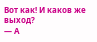Вот как! И каков же выход?
— А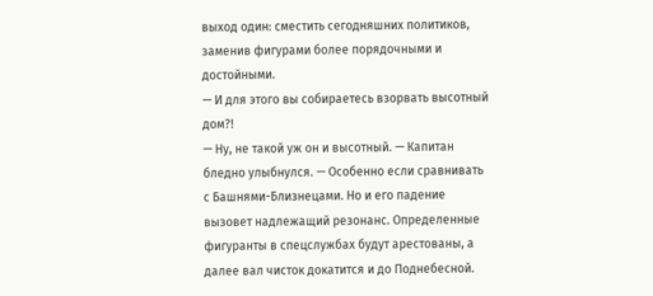выход один: сместить сегодняшних политиков, заменив фигурами более порядочными и достойными.
— И для этого вы собираетесь взорвать высотный дом?!
— Ну, не такой уж он и высотный. — Капитан бледно улыбнулся. — Особенно если сравнивать с Башнями-Близнецами. Но и его падение вызовет надлежащий резонанс. Определенные фигуранты в спецслужбах будут арестованы, а далее вал чисток докатится и до Поднебесной.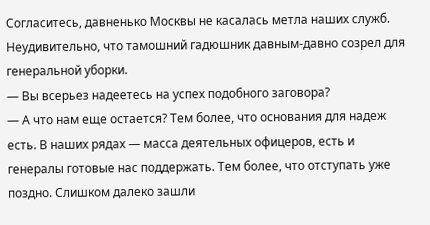Согласитесь, давненько Москвы не касалась метла наших служб. Неудивительно, что тамошний гадюшник давным-давно созрел для генеральной уборки.
— Вы всерьез надеетесь на успех подобного заговора?
— А что нам еще остается? Тем более, что основания для надеж есть. В наших рядах — масса деятельных офицеров, есть и генералы готовые нас поддержать. Тем более, что отступать уже поздно. Слишком далеко зашли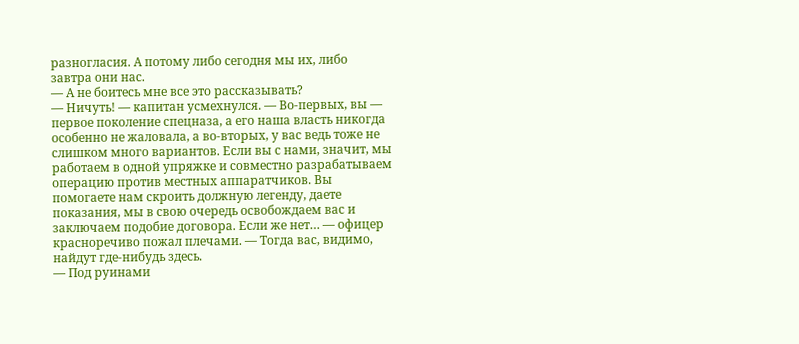разногласия. А потому либо сегодня мы их, либо завтра они нас.
— А не боитесь мне все это рассказывать?
— Ничуть! — капитан усмехнулся. — Во-первых, вы — первое поколение спецназа, а его наша власть никогда особенно не жаловала, а во-вторых, у вас ведь тоже не слишком много вариантов. Если вы с нами, значит, мы работаем в одной упряжке и совместно разрабатываем операцию против местных аппаратчиков. Вы помогаете нам скроить должную легенду, даете показания, мы в свою очередь освобождаем вас и заключаем подобие договора. Если же нет… — офицер красноречиво пожал плечами. — Тогда вас, видимо, найдут где-нибудь здесь.
— Под руинами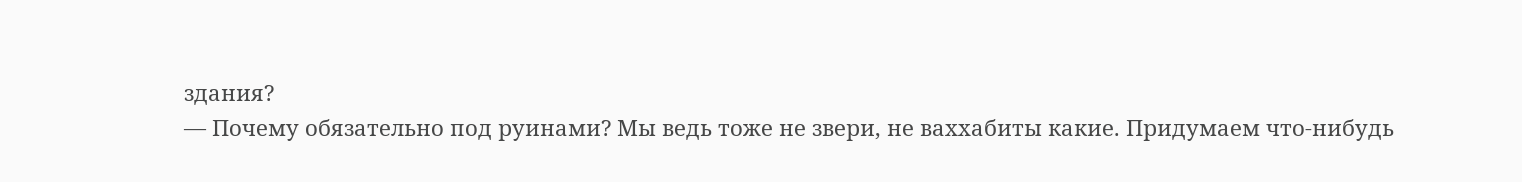здания?
— Почему обязательно под руинами? Мы ведь тоже не звери, не ваххабиты какие. Придумаем что-нибудь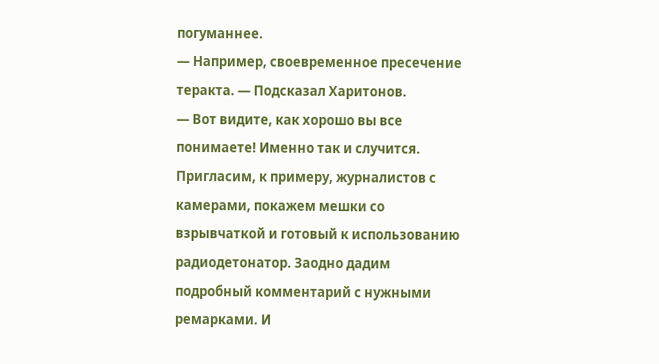погуманнее.
— Например, своевременное пресечение теракта. — Подсказал Харитонов.
— Вот видите, как хорошо вы все понимаете! Именно так и случится. Пригласим, к примеру, журналистов с камерами, покажем мешки со взрывчаткой и готовый к использованию радиодетонатор. Заодно дадим подробный комментарий с нужными ремарками. И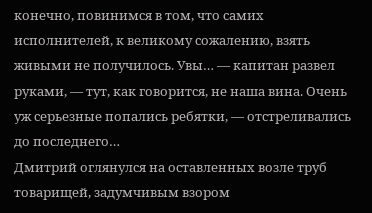конечно, повинимся в том, что самих исполнителей, к великому сожалению, взять живыми не получилось. Увы… — капитан развел руками, — тут, как говорится, не наша вина. Очень уж серьезные попались ребятки, — отстреливались до последнего…
Дмитрий оглянулся на оставленных возле труб товарищей, задумчивым взором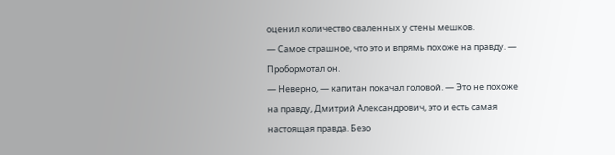оценил количество сваленных у стены мешков.
— Самое страшное, что это и впрямь похоже на правду. — Пробормотал он.
— Неверно, — капитан покачал головой. — Это не похоже на правду, Дмитрий Александрович, это и есть самая настоящая правда. Безо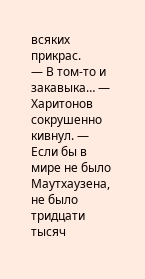всяких прикрас.
— В том-то и закавыка… — Харитонов сокрушенно кивнул. — Если бы в мире не было Маутхаузена, не было тридцати тысяч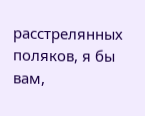расстрелянных поляков, я бы вам,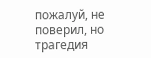пожалуй, не поверил, но трагедия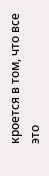кроется в том, что все это